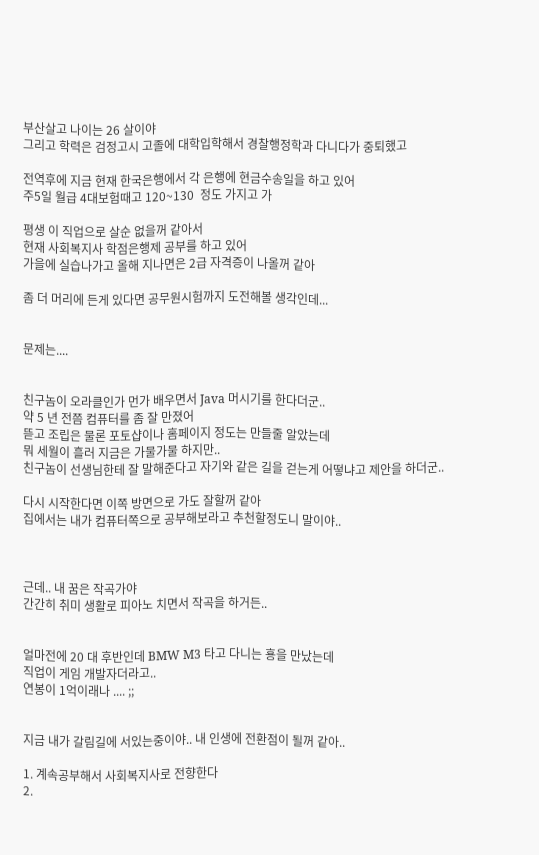부산살고 나이는 26 살이야
그리고 학력은 검정고시 고졸에 대학입학해서 경찰행정학과 다니다가 중퇴했고

전역후에 지금 현재 한국은행에서 각 은행에 현금수송일을 하고 있어
주5일 월급 4대보험때고 120~130  정도 가지고 가

평생 이 직업으로 살순 없을꺼 같아서
현재 사회복지사 학점은행제 공부를 하고 있어
가을에 실습나가고 올해 지나면은 2급 자격증이 나올꺼 같아

좀 더 머리에 든게 있다면 공무원시험까지 도전해볼 생각인데...


문제는....


친구놈이 오라클인가 먼가 배우면서 Java 머시기를 한다더군..
약 5 년 전쯤 컴퓨터를 좀 잘 만졌어
뜯고 조립은 물론 포토샵이나 홈페이지 정도는 만들줄 알았는데
뭐 세월이 흘러 지금은 가물가물 하지만..
친구놈이 선생님한테 잘 말해준다고 자기와 같은 길을 걷는게 어떻냐고 제안을 하더군..

다시 시작한다면 이쪽 방면으로 가도 잘할꺼 같아
집에서는 내가 컴퓨터쪽으로 공부해보라고 추천할정도니 말이야..



근데.. 내 꿈은 작곡가야
간간히 취미 생활로 피아노 치면서 작곡을 하거든..


얼마전에 20 대 후반인데 BMW M3 타고 다니는 횽을 만났는데
직업이 게임 개발자더라고..
연봉이 1억이래나 .... ;;


지금 내가 갈림길에 서있는중이야.. 내 인생에 전환점이 될꺼 같아..

1. 계속공부해서 사회복지사로 전향한다
2.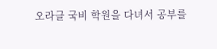오라클 국비 학원을 다녀서 공부를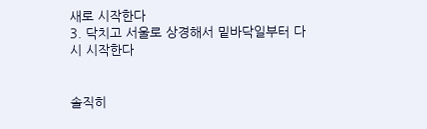새로 시작한다
3. 닥치고 서울로 상경해서 밑바닥일부터 다시 시작한다


솔직히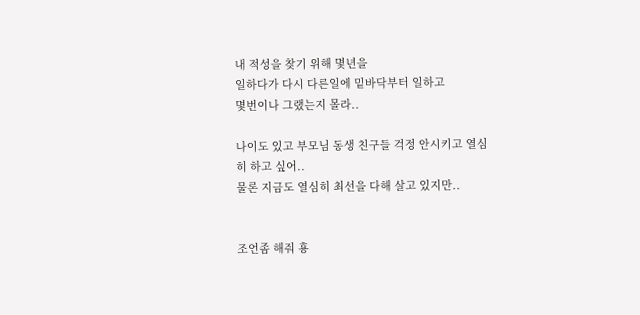내 적성을 찾기 위해 몇년을
일하다가 다시 다른일에 밑바닥부터 일하고
몇번이나 그랬는지 몰라..

나이도 있고 부모님 동생 친구들 걱정 안시키고 열심히 하고 싶어..
물론 지금도 열심히 최선을 다해 살고 있지만..


조언좀 해줘 횽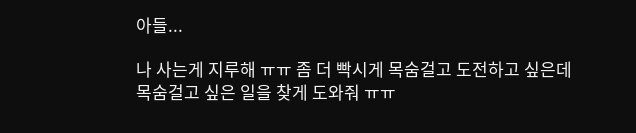아들...

나 사는게 지루해 ㅠㅠ 좀 더 빡시게 목숨걸고 도전하고 싶은데
목숨걸고 싶은 일을 찾게 도와줘 ㅠㅠ